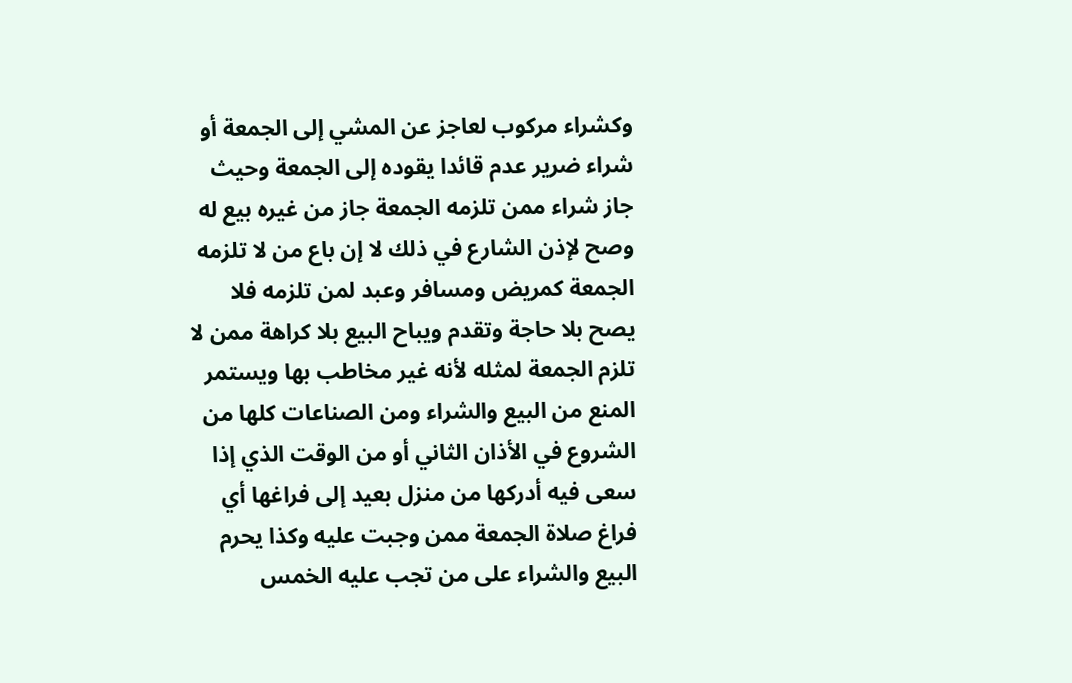وكشراء مركوب لعاجز عن المشي إلى الجمعة أو شراء ضرير عدم قائدا يقوده إلى الجمعة وحيث جاز شراء ممن تلزمه الجمعة جاز من غيره بيع له وصح لإذن الشارع في ذلك لا إن باع من لا تلزمه الجمعة كمريض ومسافر وعبد لمن تلزمه فلا يصح بلا حاجة وتقدم ويباح البيع بلا كراهة ممن لا تلزم الجمعة لمثله لأنه غير مخاطب بها ويستمر المنع من البيع والشراء ومن الصناعات كلها من الشروع في الأذان الثاني أو من الوقت الذي إذا سعى فيه أدركها من منزل بعيد إلى فراغها أي فراغ صلاة الجمعة ممن وجبت عليه وكذا يحرم البيع والشراء على من تجب عليه الخمس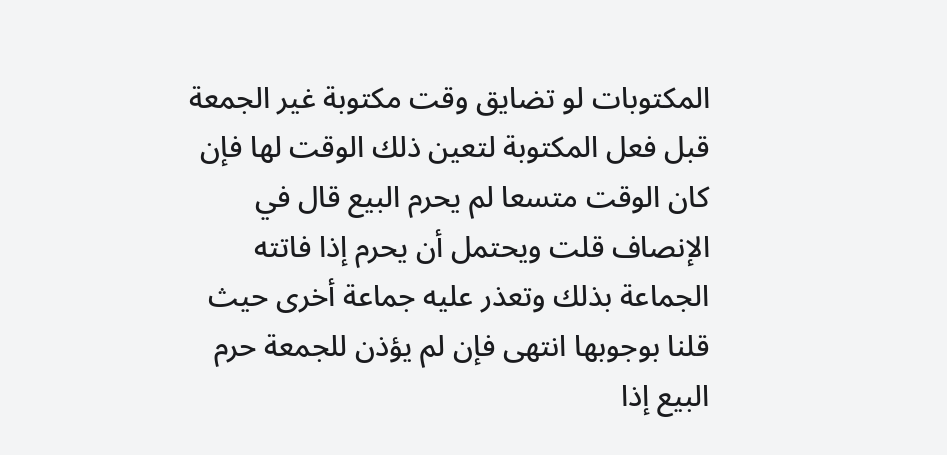المكتوبات لو تضايق وقت مكتوبة غير الجمعة قبل فعل المكتوبة لتعين ذلك الوقت لها فإن كان الوقت متسعا لم يحرم البيع قال في الإنصاف قلت ويحتمل أن يحرم إذا فاتته الجماعة بذلك وتعذر عليه جماعة أخرى حيث قلنا بوجوبها انتهى فإن لم يؤذن للجمعة حرم البيع إذا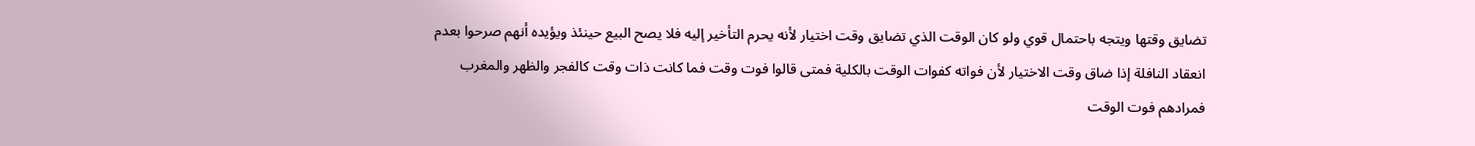تضايق وقتها ويتجه باحتمال قوي ولو كان الوقت الذي تضايق وقت اختيار لأنه يحرم التأخير إليه فلا يصح البيع حينئذ ويؤيده أنهم صرحوا بعدم انعقاد النافلة إذا ضاق وقت الاختيار لأن فواته كفوات الوقت بالكلية فمتى قالوا فوت وقت فما كانت ذات وقت كالفجر والظهر والمغرب فمرادهم فوت الوقت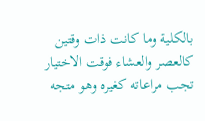بالكلية وما كانت ذات وقتين كالعصر والعشاء فوقت الاختيار تجب مراعاته كغيره وهو متجه